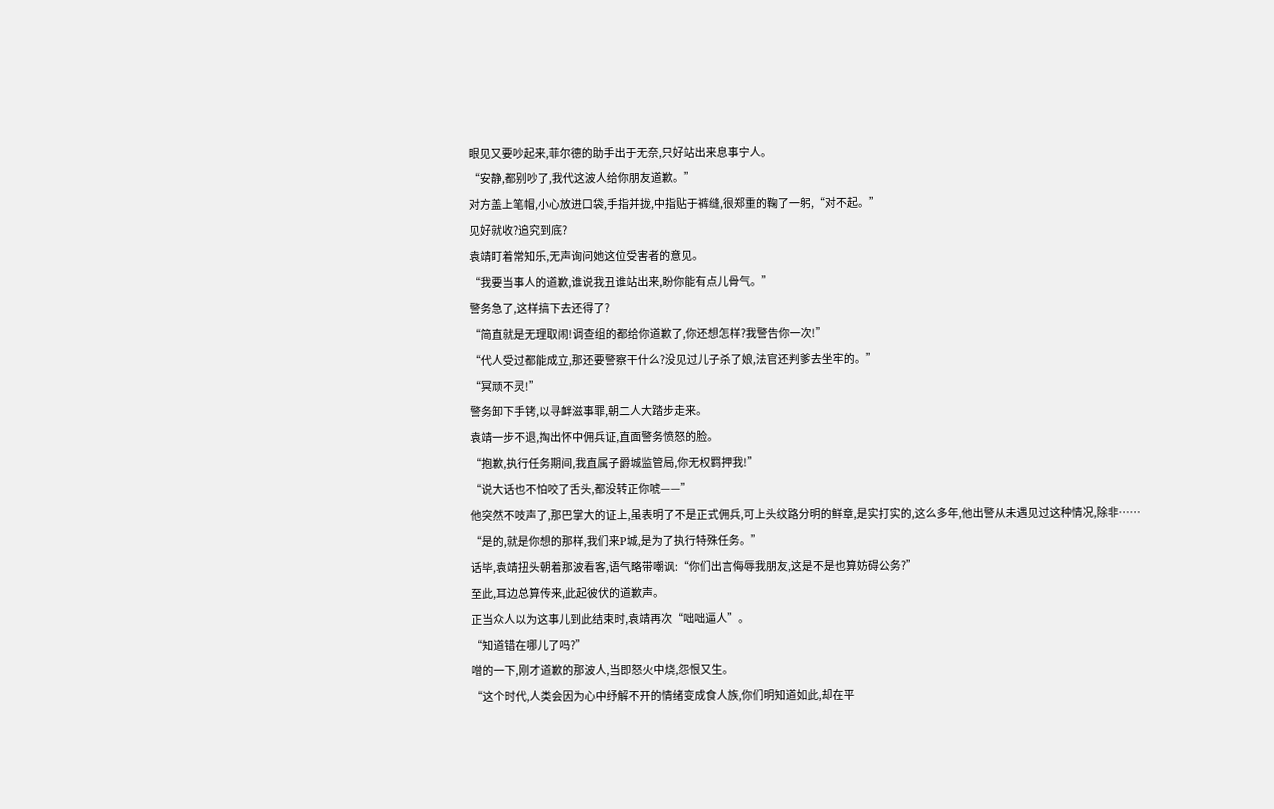眼见又要吵起来,菲尔德的助手出于无奈,只好站出来息事宁人。
“安静,都别吵了,我代这波人给你朋友道歉。”
对方盖上笔帽,小心放进口袋,手指并拢,中指贴于裤缝,很郑重的鞠了一躬,“对不起。”
见好就收?追究到底?
袁靖盯着常知乐,无声询问她这位受害者的意见。
“我要当事人的道歉,谁说我丑谁站出来,盼你能有点儿骨气。”
警务急了,这样搞下去还得了?
“简直就是无理取闹!调查组的都给你道歉了,你还想怎样?我警告你一次!”
“代人受过都能成立,那还要警察干什么?没见过儿子杀了娘,法官还判爹去坐牢的。”
“冥顽不灵!”
警务卸下手铐,以寻衅滋事罪,朝二人大踏步走来。
袁靖一步不退,掏出怀中佣兵证,直面警务愤怒的脸。
“抱歉,执行任务期间,我直属子爵城监管局,你无权羁押我!”
“说大话也不怕咬了舌头,都没转正你唬——”
他突然不吱声了,那巴掌大的证上,虽表明了不是正式佣兵,可上头纹路分明的鲜章,是实打实的,这么多年,他出警从未遇见过这种情况,除非……
“是的,就是你想的那样,我们来P城,是为了执行特殊任务。”
话毕,袁靖扭头朝着那波看客,语气略带嘲讽:“你们出言侮辱我朋友,这是不是也算妨碍公务?”
至此,耳边总算传来,此起彼伏的道歉声。
正当众人以为这事儿到此结束时,袁靖再次“咄咄逼人”。
“知道错在哪儿了吗?”
噌的一下,刚才道歉的那波人,当即怒火中烧,怨恨又生。
“这个时代,人类会因为心中纾解不开的情绪变成食人族,你们明知道如此,却在平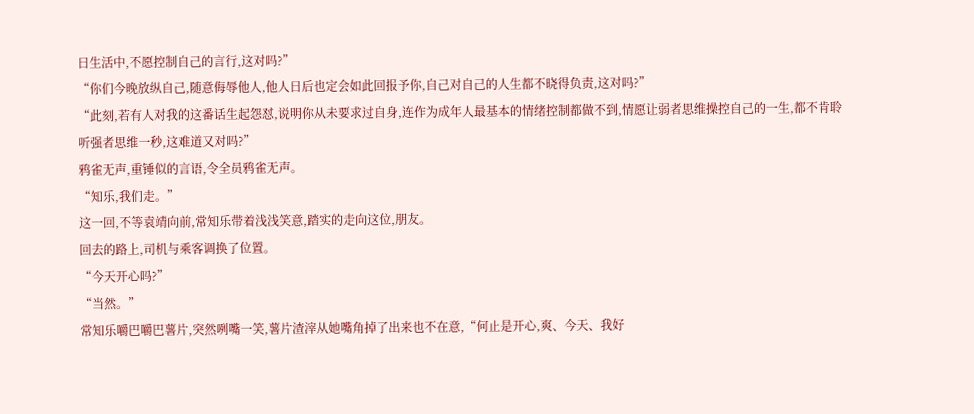日生活中,不愿控制自己的言行,这对吗?”
“你们今晚放纵自己,随意侮辱他人,他人日后也定会如此回报予你,自己对自己的人生都不晓得负责,这对吗?”
“此刻,若有人对我的这番话生起怨怼,说明你从未要求过自身,连作为成年人最基本的情绪控制都做不到,情愿让弱者思维操控自己的一生,都不肯聆听强者思维一秒,这难道又对吗?”
鸦雀无声,重锤似的言语,令全员鸦雀无声。
“知乐,我们走。”
这一回,不等袁靖向前,常知乐带着浅浅笑意,踏实的走向这位,朋友。
回去的路上,司机与乘客调换了位置。
“今天开心吗?”
“当然。”
常知乐嚼巴嚼巴薯片,突然咧嘴一笑,薯片渣滓从她嘴角掉了出来也不在意,“何止是开心,爽、今天、我好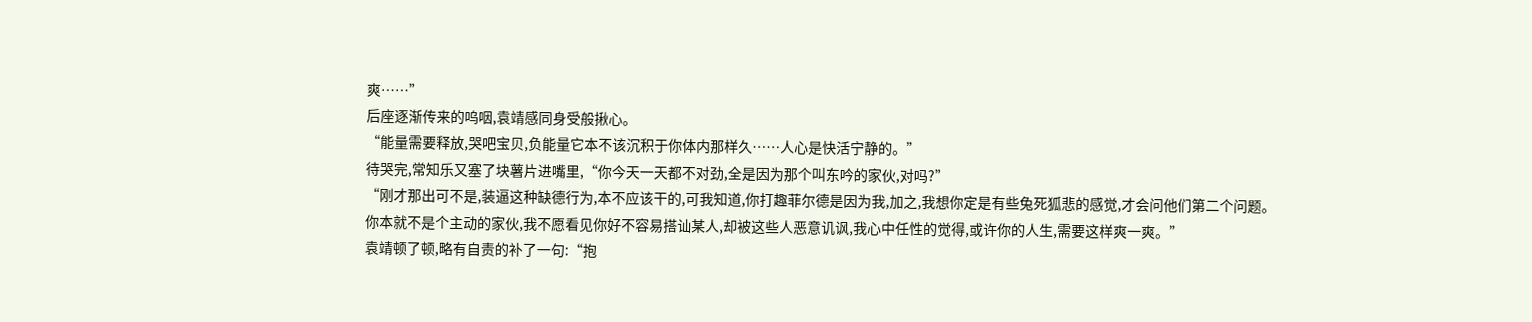爽……”
后座逐渐传来的呜咽,袁靖感同身受般揪心。
“能量需要释放,哭吧宝贝,负能量它本不该沉积于你体内那样久……人心是快活宁静的。”
待哭完,常知乐又塞了块薯片进嘴里,“你今天一天都不对劲,全是因为那个叫东吟的家伙,对吗?”
“刚才那出可不是,装逼这种缺德行为,本不应该干的,可我知道,你打趣菲尔德是因为我,加之,我想你定是有些兔死狐悲的感觉,才会问他们第二个问题。
你本就不是个主动的家伙,我不愿看见你好不容易搭讪某人,却被这些人恶意讥讽,我心中任性的觉得,或许你的人生,需要这样爽一爽。”
袁靖顿了顿,略有自责的补了一句:“抱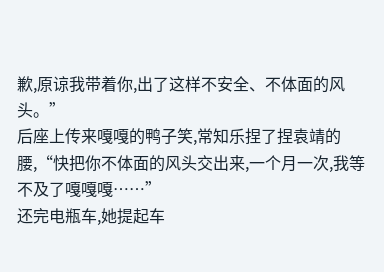歉,原谅我带着你,出了这样不安全、不体面的风头。”
后座上传来嘎嘎的鸭子笑,常知乐捏了捏袁靖的腰,“快把你不体面的风头交出来,一个月一次,我等不及了嘎嘎嘎……”
还完电瓶车,她提起车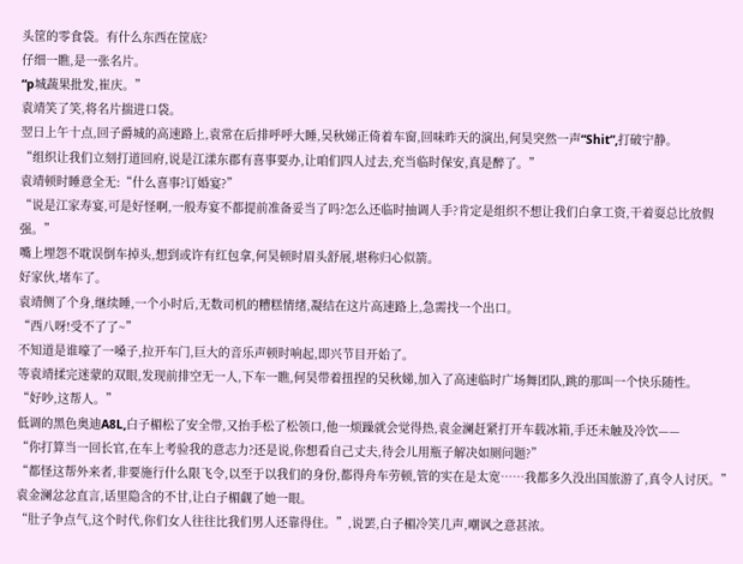头筐的零食袋。有什么东西在筐底?
仔细一瞧,是一张名片。
“p城蔬果批发,崔庆。”
袁靖笑了笑,将名片揣进口袋。
翌日上午十点,回子爵城的高速路上,袁常在后排呼呼大睡,吴秋娣正倚着车窗,回味昨天的演出,何昊突然一声“Shit”,打破宁静。
“组织让我们立刻打道回府,说是江漾东郡有喜事要办,让咱们四人过去,充当临时保安,真是醉了。”
袁靖顿时睡意全无:“什么喜事?订婚宴?”
“说是江家寿宴,可是好怪啊,一般寿宴不都提前准备妥当了吗?怎么还临时抽调人手?肯定是组织不想让我们白拿工资,干着耍总比放假强。”
嘴上埋怨不耽误倒车掉头,想到或许有红包拿,何昊顿时眉头舒展,堪称归心似箭。
好家伙,堵车了。
袁靖侧了个身,继续睡,一个小时后,无数司机的糟糕情绪,凝结在这片高速路上,急需找一个出口。
“西八呀!受不了了~”
不知道是谁嚎了一嗓子,拉开车门,巨大的音乐声顿时响起,即兴节目开始了。
等袁靖揉完迷蒙的双眼,发现前排空无一人,下车一瞧,何昊带着扭捏的吴秋娣,加入了高速临时广场舞团队,跳的那叫一个快乐随性。
“好吵,这帮人。”
低调的黑色奥迪A8L,白子楣松了安全带,又抬手松了松领口,他一烦躁就会觉得热,袁金澜赶紧打开车载冰箱,手还未触及冷饮——
“你打算当一回长官,在车上考验我的意志力?还是说,你想看自己丈夫,待会儿用瓶子解决如厕问题?”
“都怪这帮外来者,非要施行什么限飞令,以至于以我们的身份,都得舟车劳顿,管的实在是太宽……我都多久没出国旅游了,真令人讨厌。”
袁金澜忿忿直言,话里隐含的不甘,让白子楣觑了她一眼。
“肚子争点气,这个时代,你们女人往往比我们男人还靠得住。”,说罢,白子楣冷笑几声,嘲讽之意甚浓。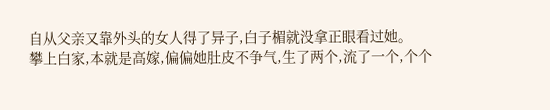自从父亲又靠外头的女人得了异子,白子楣就没拿正眼看过她。
攀上白家,本就是高嫁,偏偏她肚皮不争气,生了两个,流了一个,个个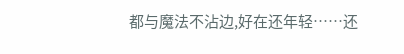都与魔法不沾边,好在还年轻……还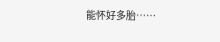能怀好多胎……